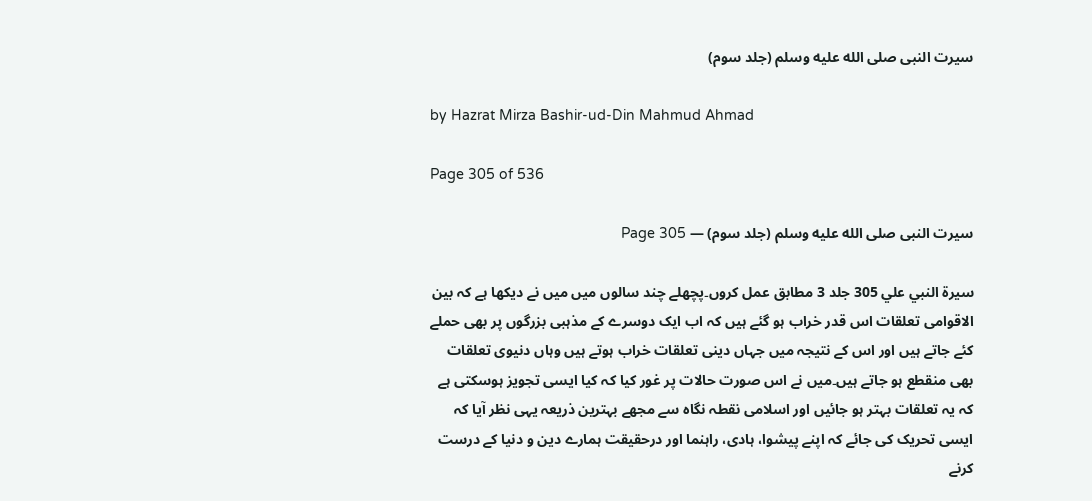سیرت النبی صلى الله عليه وسلم (جلد سوم)

by Hazrat Mirza Bashir-ud-Din Mahmud Ahmad

Page 305 of 536

سیرت النبی صلى الله عليه وسلم (جلد سوم) — Page 305

سيرة النبي علي 305 جلد 3 مطابق عمل کروں۔پچھلے چند سالوں میں میں نے دیکھا ہے کہ بین الاقوامی تعلقات اس قدر خراب ہو گئے ہیں کہ اب ایک دوسرے کے مذہبی بزرگوں پر بھی حملے کئے جاتے ہیں اور اس کے نتیجہ میں جہاں دینی تعلقات خراب ہوتے ہیں وہاں دنیوی تعلقات بھی منقطع ہو جاتے ہیں۔میں نے اس صورت حالات پر غور کیا کہ کیا ایسی تجویز ہوسکتی ہے کہ یہ تعلقات بہتر ہو جائیں اور اسلامی نقطہ نگاہ سے مجھے بہترین ذریعہ یہی نظر آیا کہ ایسی تحریک کی جائے کہ اپنے پیشوا، ہادی، راہنما اور درحقیقت ہمارے دین و دنیا کے درست کرنے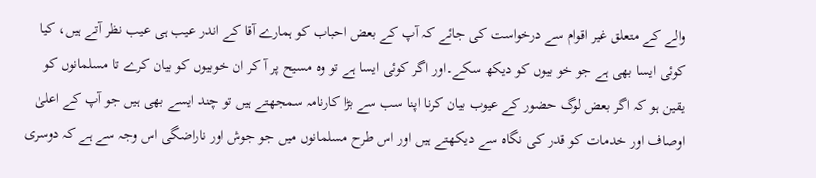والے کے متعلق غیر اقوام سے درخواست کی جائے کہ آپ کے بعض احباب کو ہمارے آقا کے اندر عیب ہی عیب نظر آتے ہیں، کیا کوئی ایسا بھی ہے جو خو بیوں کو دیکھ سکے۔اور اگر کوئی ایسا ہے تو وہ مسیح پر آ کر ان خوبیوں کو بیان کرے تا مسلمانوں کو یقین ہو کہ اگر بعض لوگ حضور کے عیوب بیان کرنا اپنا سب سے بڑا کارنامہ سمجھتے ہیں تو چند ایسے بھی ہیں جو آپ کے اعلیٰ اوصاف اور خدمات کو قدر کی نگاہ سے دیکھتے ہیں اور اس طرح مسلمانوں میں جو جوش اور ناراضگی اس وجہ سے ہے کہ دوسری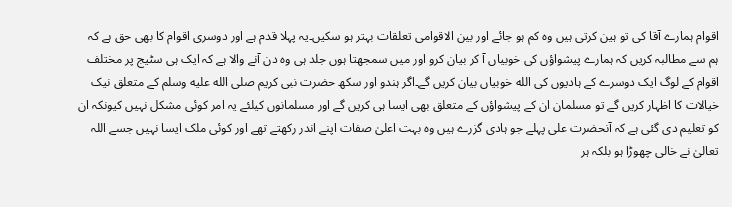اقوام ہمارے آقا کی تو ہین کرتی ہیں وہ کم ہو جائے اور بین الاقوامی تعلقات بہتر ہو سکیں۔یہ پہلا قدم ہے اور دوسری اقوام کا بھی حق ہے کہ ہم سے مطالبہ کریں کہ ہمارے پیشواؤں کی خوبیاں آ کر بیان کرو اور میں سمجھتا ہوں جلد ہی وہ دن آنے والا ہے کہ ایک ہی سٹیج پر مختلف اقوام کے لوگ ایک دوسرے کے ہادیوں کی الله خوبیاں بیان کریں گے۔اگر ہندو اور سکھ حضرت نبی کریم صلى الله عليه وسلم کے متعلق نیک خیالات کا اظہار کریں گے تو مسلمان ان کے پیشواؤں کے متعلق بھی ایسا ہی کریں گے اور مسلمانوں کیلئے یہ امر کوئی مشکل نہیں کیونکہ ان کو تعلیم دی گئی ہے کہ آنحضرت علی پہلے جو ہادی گزرے ہیں وہ بہت اعلیٰ صفات اپنے اندر رکھتے تھے اور کوئی ملک ایسا نہیں جسے اللہ تعالیٰ نے خالی چھوڑا ہو بلکہ ہر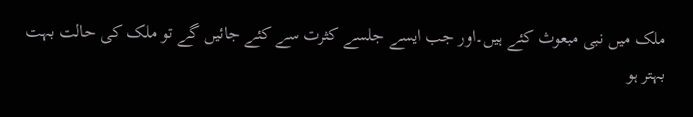ملک میں نبی مبعوث کئے ہیں۔اور جب ایسے جلسے کثرت سے کئے جائیں گے تو ملک کی حالت بہت بہتر ہو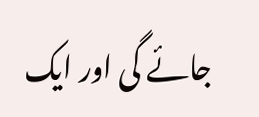جائے گی اور ایک